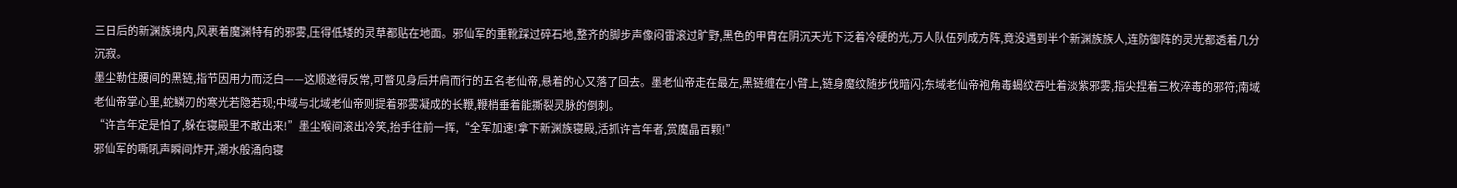三日后的新渊族境内,风裹着魔渊特有的邪雾,压得低矮的灵草都贴在地面。邪仙军的重靴踩过碎石地,整齐的脚步声像闷雷滚过旷野,黑色的甲胄在阴沉天光下泛着冷硬的光,万人队伍列成方阵,竟没遇到半个新渊族族人,连防御阵的灵光都透着几分沉寂。
墨尘勒住腰间的黑链,指节因用力而泛白——这顺遂得反常,可瞥见身后并肩而行的五名老仙帝,悬着的心又落了回去。墨老仙帝走在最左,黑链缠在小臂上,链身魔纹随步伐暗闪;东域老仙帝袍角毒蝎纹吞吐着淡紫邪雾,指尖捏着三枚淬毒的邪符;南域老仙帝掌心里,蛇鳞刃的寒光若隐若现;中域与北域老仙帝则提着邪雾凝成的长鞭,鞭梢垂着能撕裂灵脉的倒刺。
“许言年定是怕了,躲在寝殿里不敢出来!”墨尘喉间滚出冷笑,抬手往前一挥,“全军加速!拿下新渊族寝殿,活抓许言年者,赏魔晶百颗!”
邪仙军的嘶吼声瞬间炸开,潮水般涌向寝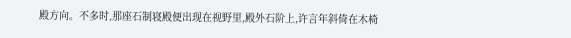殿方向。不多时,那座石制寝殿便出现在视野里,殿外石阶上,许言年斜倚在木椅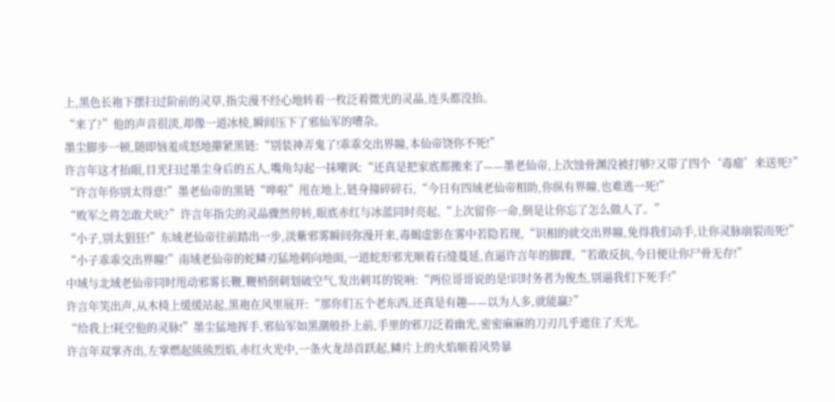上,黑色长袍下摆扫过阶前的灵草,指尖漫不经心地转着一枚泛着微光的灵晶,连头都没抬。
“来了?”他的声音很淡,却像一道冰棱,瞬间压下了邪仙军的嘈杂。
墨尘脚步一顿,随即恼羞成怒地攥紧黑链:“别装神弄鬼了!乖乖交出界瞳,本仙帝饶你不死!”
许言年这才抬眼,目光扫过墨尘身后的五人,嘴角勾起一抹嘲讽:“还真是把家底都搬来了——墨老仙帝,上次蚀骨渊没被打够?又带了四个‘毒瘤’来送死?”
“许言年你别太得意!”墨老仙帝的黑链“哗啦”甩在地上,链身撞碎碎石,“今日有四域老仙帝相助,你纵有界瞳,也难逃一死!”
“败军之将怎敢犬吠?”许言年指尖的灵晶骤然停转,眼底赤红与冰蓝同时亮起,“上次留你一命,倒是让你忘了怎么做人了。”
“小子,别太猖狂!”东域老仙帝往前踏出一步,淡紫邪雾瞬间弥漫开来,毒蝎虚影在雾中若隐若现,“识相的就交出界瞳,免得我们动手,让你灵脉崩裂而死!”
“小子乖乖交出界瞳!”南域老仙帝的蛇鳞刃猛地刺向地面,一道蛇形邪光顺着石缝蔓延,直逼许言年的脚踝,“若敢反抗,今日便让你尸骨无存!”
中域与北域老仙帝同时甩动邪雾长鞭,鞭梢倒刺划破空气,发出刺耳的锐响:“两位哥哥说的是!识时务者为俊杰,别逼我们下死手!”
许言年笑出声,从木椅上缓缓站起,黑袍在风里展开:“那你们五个老东西,还真是有趣——以为人多,就能赢?”
“给我上!耗空他的灵脉!”墨尘猛地挥手,邪仙军如黑潮般扑上前,手里的邪刀泛着幽光,密密麻麻的刀刃几乎遮住了天光。
许言年双掌齐出,左掌燃起熊熊烈焰,赤红火光中,一条火龙昂首跃起,鳞片上的火焰顺着风势暴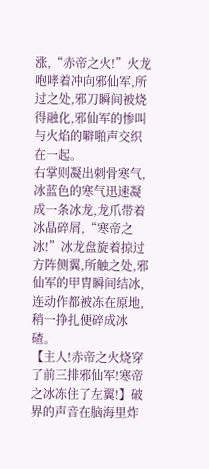涨,“赤帝之火!”火龙咆哮着冲向邪仙军,所过之处,邪刀瞬间被烧得融化,邪仙军的惨叫与火焰的噼啪声交织在一起。
右掌则凝出刺骨寒气,冰蓝色的寒气迅速凝成一条冰龙,龙爪带着冰晶碎屑,“寒帝之冰!”冰龙盘旋着掠过方阵侧翼,所触之处,邪仙军的甲胄瞬间结冰,连动作都被冻在原地,稍一挣扎便碎成冰碴。
【主人!赤帝之火烧穿了前三排邪仙军!寒帝之冰冻住了左翼!】破界的声音在脑海里炸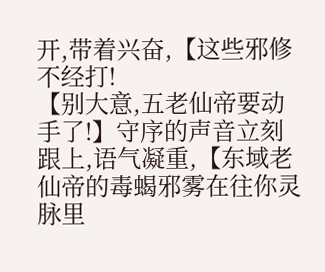开,带着兴奋,【这些邪修不经打!
【别大意,五老仙帝要动手了!】守序的声音立刻跟上,语气凝重,【东域老仙帝的毒蝎邪雾在往你灵脉里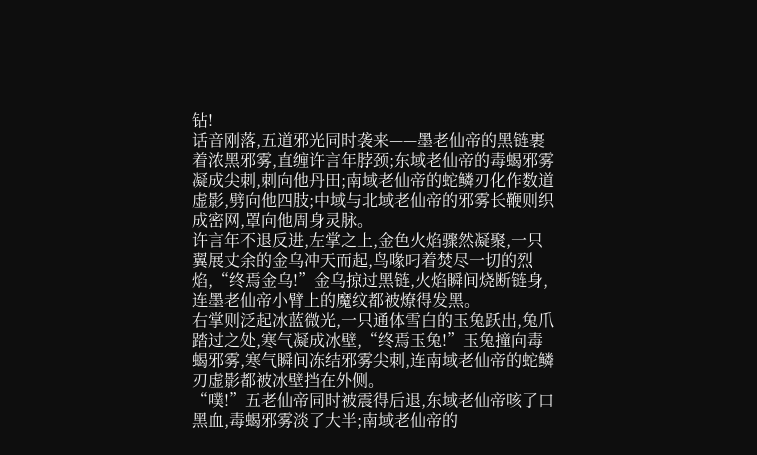钻!
话音刚落,五道邪光同时袭来——墨老仙帝的黑链裹着浓黑邪雾,直缠许言年脖颈;东域老仙帝的毒蝎邪雾凝成尖刺,刺向他丹田;南域老仙帝的蛇鳞刃化作数道虚影,劈向他四肢;中域与北域老仙帝的邪雾长鞭则织成密网,罩向他周身灵脉。
许言年不退反进,左掌之上,金色火焰骤然凝聚,一只翼展丈余的金乌冲天而起,鸟喙叼着焚尽一切的烈焰,“终焉金乌!”金乌掠过黑链,火焰瞬间烧断链身,连墨老仙帝小臂上的魔纹都被燎得发黑。
右掌则泛起冰蓝微光,一只通体雪白的玉兔跃出,兔爪踏过之处,寒气凝成冰壁,“终焉玉兔!”玉兔撞向毒蝎邪雾,寒气瞬间冻结邪雾尖刺,连南域老仙帝的蛇鳞刃虚影都被冰壁挡在外侧。
“噗!”五老仙帝同时被震得后退,东域老仙帝咳了口黑血,毒蝎邪雾淡了大半;南域老仙帝的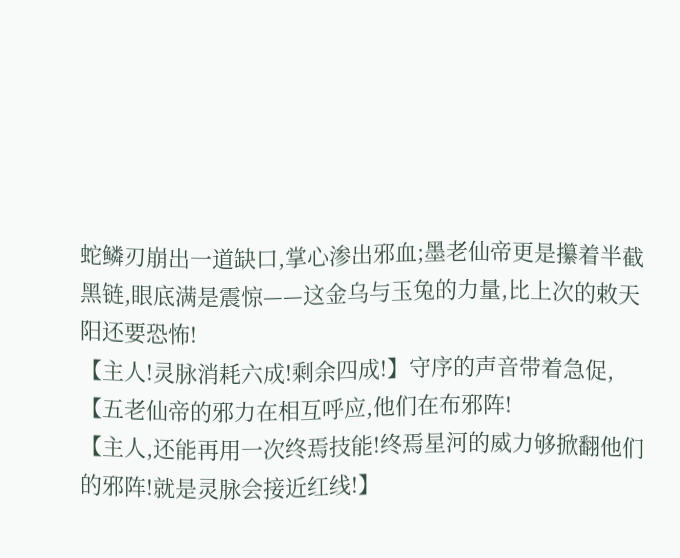蛇鳞刃崩出一道缺口,掌心渗出邪血;墨老仙帝更是攥着半截黑链,眼底满是震惊——这金乌与玉兔的力量,比上次的敕天阳还要恐怖!
【主人!灵脉消耗六成!剩余四成!】守序的声音带着急促,【五老仙帝的邪力在相互呼应,他们在布邪阵!
【主人,还能再用一次终焉技能!终焉星河的威力够掀翻他们的邪阵!就是灵脉会接近红线!】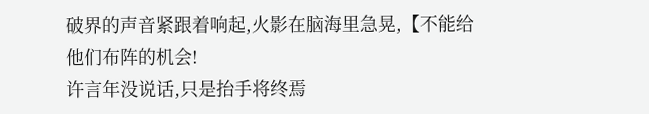破界的声音紧跟着响起,火影在脑海里急晃,【不能给他们布阵的机会!
许言年没说话,只是抬手将终焉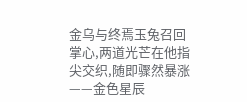金乌与终焉玉兔召回掌心,两道光芒在他指尖交织,随即骤然暴涨——金色星辰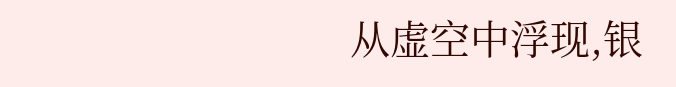从虚空中浮现,银